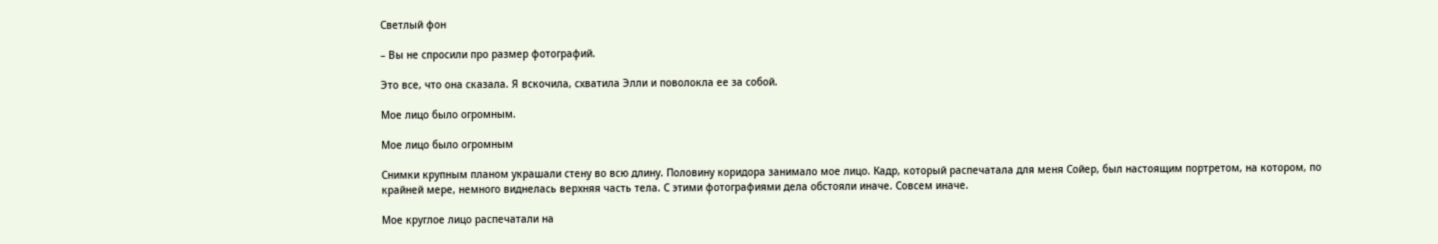Светлый фон

– Вы не спросили про размер фотографий.

Это все, что она сказала. Я вскочила, схватила Элли и поволокла ее за собой.

Мое лицо было огромным.

Мое лицо было огромным

Снимки крупным планом украшали стену во всю длину. Половину коридора занимало мое лицо. Кадр, который распечатала для меня Сойер, был настоящим портретом, на котором, по крайней мере, немного виднелась верхняя часть тела. С этими фотографиями дела обстояли иначе. Совсем иначе.

Мое круглое лицо распечатали на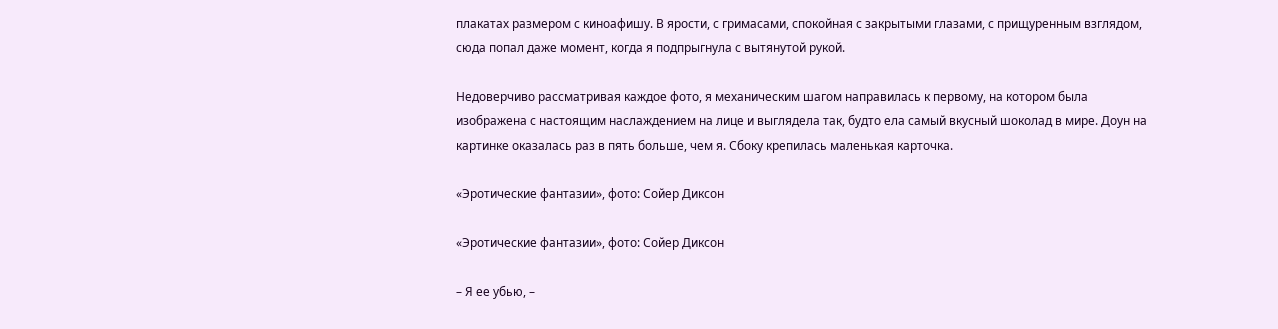плакатах размером с киноафишу. В ярости, с гримасами, спокойная с закрытыми глазами, с прищуренным взглядом, сюда попал даже момент, когда я подпрыгнула с вытянутой рукой.

Недоверчиво рассматривая каждое фото, я механическим шагом направилась к первому, на котором была изображена с настоящим наслаждением на лице и выглядела так, будто ела самый вкусный шоколад в мире. Доун на картинке оказалась раз в пять больше, чем я. Сбоку крепилась маленькая карточка.

«Эротические фантазии», фото: Сойер Диксон

«Эротические фантазии», фото: Сойер Диксон

– Я ее убью, –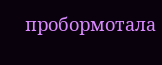пробормотала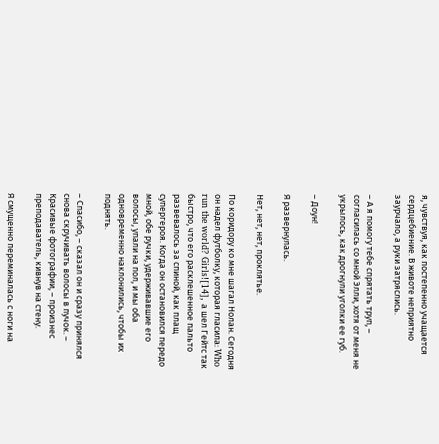я, чувствуя, как постепенно учащается сердцебиение. В животе неприятно заурчало, а руки затряслись.

– А я помогу тебе спрятать труп, – согласилась со мной Элли, хотя от меня не укрылось, как дрогнули уголки ее губ.

– Доун!

Я развернулась.

Нет, нет, нет, проклятье.

По коридору ко мне шагал Нолан. Сегодня он надел футболку, которая гласила: Who run the world? Girls![14], а шел Гейтс так быстро, что его расклешенное пальто развевалось за спиной, как плащ супергероя. Когда он остановился передо мной, обе ручки, удерживавшие его волосы, упали на пол, и мы оба одновременно наклонились, чтобы их поднять.

– Спасибо, – сказал он и сразу принялся снова скручивать волосы в пучок. – Красивые фотографии, – произнес преподаватель, кивнув на стену.

Я смущенно переминалась с ноги на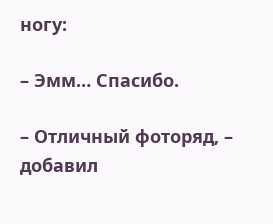ногу:

– Эмм… Спасибо.

– Отличный фоторяд, – добавил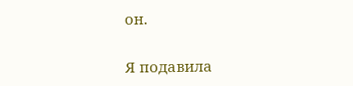он.

Я подавила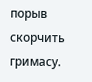порыв скорчить гримасу.